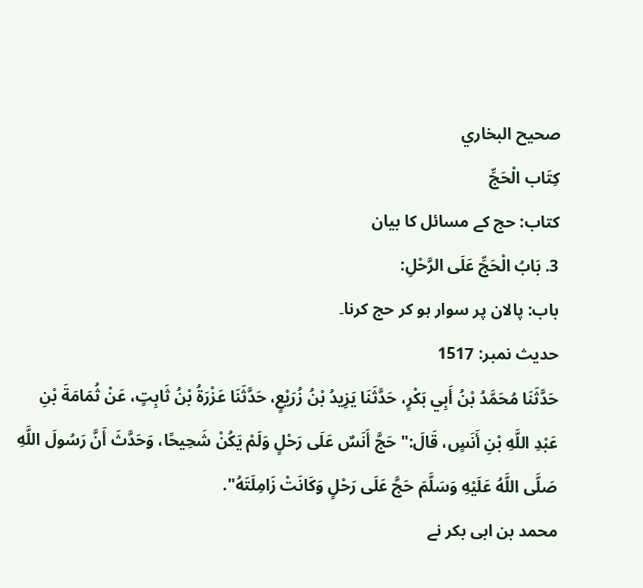صحيح البخاري
كِتَاب الْحَجِّ
کتاب: حج کے مسائل کا بیان
3. بَابُ الْحَجِّ عَلَى الرَّحْلِ:
باب: پالان پر سوار ہو کر حج کرنا۔
حدیث نمبر: 1517
حَدَّثَنَا مُحَمَّدُ بْنُ أَبِي بَكْرٍ، حَدَّثَنَا يَزِيدُ بْنُ زُرَيْعٍ، حَدَّثَنَا عَزْرَةُ بْنُ ثَابِتٍ، عَنْ ثُمَامَةَ بْنِ عَبْدِ اللَّهِ بْنِ أَنَسٍ، قَالَ:" حَجَّ أَنَسٌ عَلَى رَحْلٍ وَلَمْ يَكُنْ شَحِيحًا، وَحَدَّثَ أَنَّ رَسُولَ اللَّهِ صَلَّى اللَّهُ عَلَيْهِ وَسَلَّمَ حَجَّ عَلَى رَحْلٍ وَكَانَتْ زَامِلَتَهُ".
محمد بن ابی بکر نے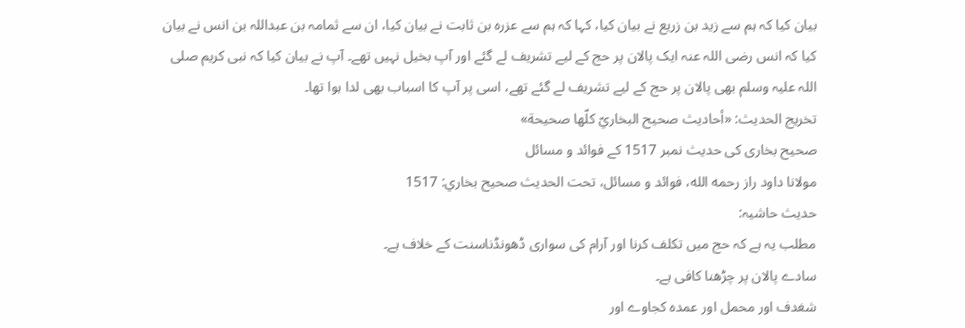بیان کیا کہ ہم سے زید بن زریع نے بیان کیا، کہا کہ ہم سے عزرہ بن ثابت نے بیان کیا، ان سے ثمامہ بن عبداللہ بن انس نے بیان کیا کہ انس رضی اللہ عنہ ایک پالان پر حج کے لیے تشریف لے گئے اور آپ بخیل نہیں تھے۔ آپ نے بیان کیا کہ نبی کریم صلی اللہ علیہ وسلم بھی پالان پر حج کے لیے تشریف لے گئے تھے، اسی پر آپ کا اسباب بھی لدا ہوا تھا۔
تخریج الحدیث: «أحاديث صحيح البخاريّ كلّها صحيحة»
صحیح بخاری کی حدیث نمبر 1517 کے فوائد و مسائل
مولانا داود راز رحمه الله، فوائد و مسائل، تحت الحديث صحيح بخاري: 1517
حدیث حاشیہ:
مطلب یہ ہے کہ حج میں تکلف کرنا اور آرام کی سواری ڈھونڈناسنت کے خلاف ہے۔
سادے پالان پر چڑھنا کافی ہے۔
شغدف اور محمل اور عمدہ کجاوے اور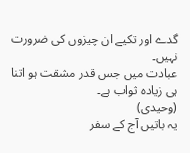گدے اور تکیے ان چیزوں کی ضرورت نہیں۔
عبادت میں جس قدر مشقت ہو اتنا ہی زیادہ ثواب ہے۔
(وحیدی)
یہ باتیں آج کے سفر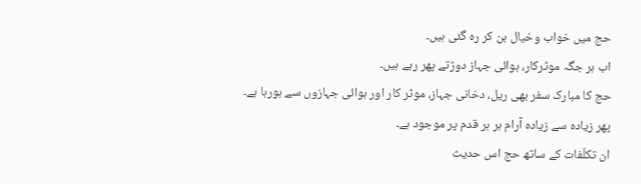حج میں خواب وخیال بن کر رہ گئی ہیں۔
اب ہر جگہ موٹرکار، ہوائی جہاز دوڑتے پھر رہے ہیں۔
حج کا مبارک سفر بھی ریل، دخانی جہاز، موٹر کار اور ہوائی جہازوں سے ہورہا ہے۔
پھر زیادہ سے زیادہ آرام ہر ہر قدم پر موجود ہے۔
ان تکلّفات کے ساتھ حج اس حدیث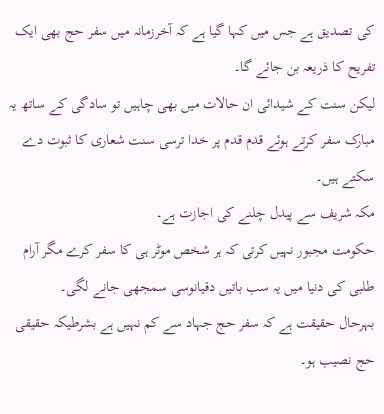کی تصدیق ہے جس میں کہا گیا ہے کہ آخرزمانہ میں سفر حج بھی ایک تفریح کا ذریعہ بن جائے گا۔
لیکن سنت کے شیدائی ان حالات میں بھی چاہیں تو سادگی کے ساتھ یہ مبارک سفر کرتے ہوئے قدم قدم پر خدا ترسی سنت شعاری کا ثبوت دے سکتے ہیں۔
مکہ شریف سے پیدل چلنے کی اجازت ہے۔
حکومت مجبور نہیں کرتی کہ ہر شخص موٹر ہی کا سفر کرے مگر آرام طلبی کی دنیا میں یہ سب باتیں دقیانوسی سمجھی جانے لگی۔
بہرحال حقیقت ہے کہ سفر حج جہاد سے کم نہیں ہے بشرطیکہ حقیقی حج نصیب ہو۔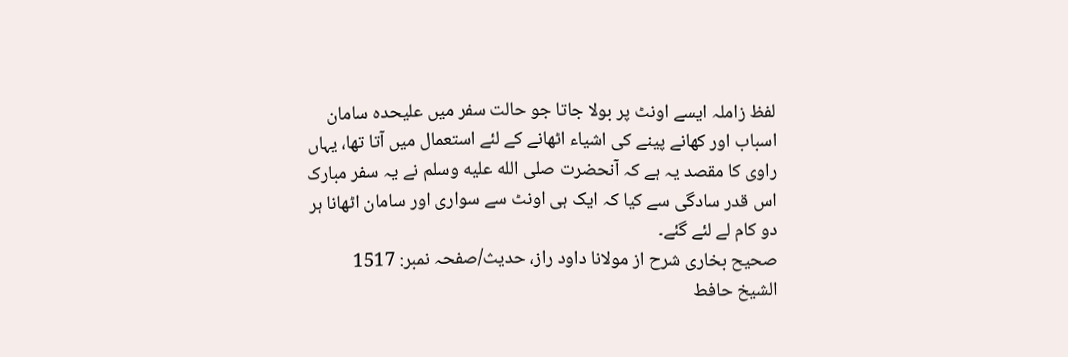لفظ زاملہ ایسے اونٹ پر بولا جاتا جو حالت سفر میں علیحدہ سامان اسباب اور کھانے پینے کی اشیاء اٹھانے کے لئے استعمال میں آتا تھا، یہاں راوی کا مقصد یہ ہے کہ آنحضرت صلى الله عليه وسلم نے یہ سفر مبارک اس قدر سادگی سے کیا کہ ایک ہی اونٹ سے سواری اور سامان اٹھانا ہر دو کام لے لئے گئے۔
صحیح بخاری شرح از مولانا داود راز، حدیث/صفحہ نمبر: 1517
الشيخ حافط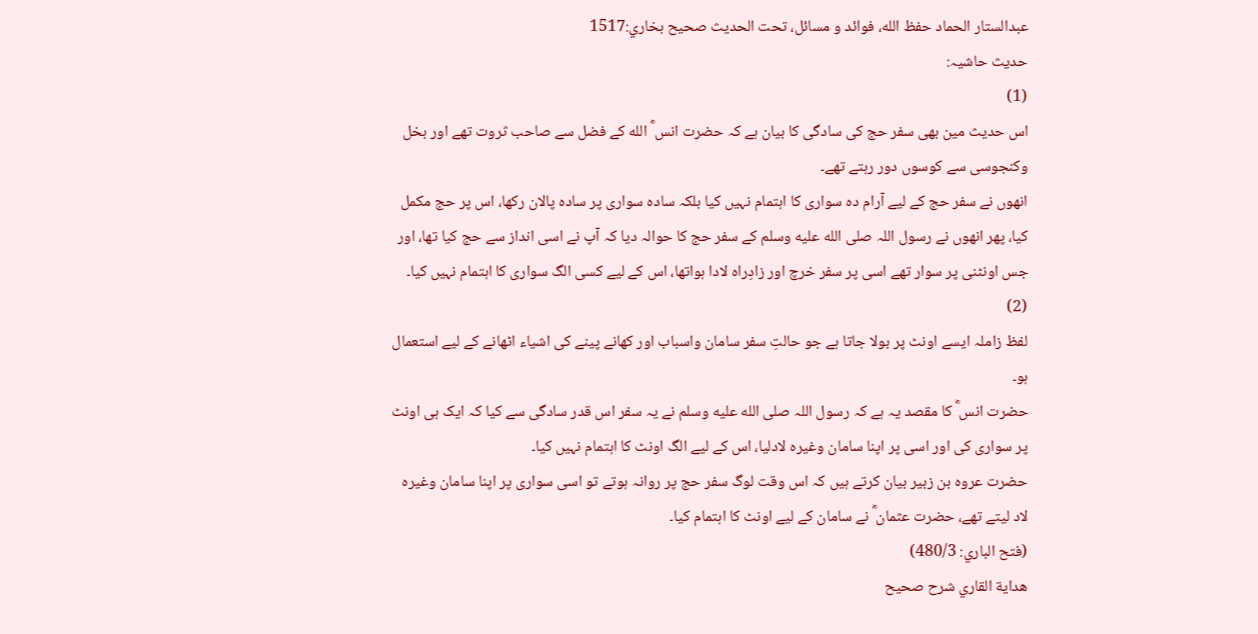عبدالستار الحماد حفظ الله، فوائد و مسائل، تحت الحديث صحيح بخاري:1517
حدیث حاشیہ:
(1)
اس حدیث مین بھی سفر حج کی سادگی کا بیان ہے کہ حضرت انس ؓ الله کے فضل سے صاحب ثروت تھے اور بخل وکنجوسی سے کوسوں دور رہتے تھے۔
انھوں نے سفر حج کے لیے آرام دہ سواری کا اہتمام نہیں کیا بلکہ سادہ سواری پر سادہ پالان رکھا، اس پر حج مکمل کیا، پھر انھوں نے رسول اللہ صلى الله عليه وسلم کے سفر حج کا حوالہ دیا کہ آپ نے اسی انداز سے حج کیا تھا، اور جس اونٹنی پر سوار تھے اسی پر سفر خرچ اور زادِراہ لادا ہواتھا، اس کے لیے کسی الگ سواری کا اہتمام نہیں کیا۔
(2)
لفظ زاملہ ایسے اونٹ پر بولا جاتا ہے جو حالتِ سفر سامان واسباب اور کھانے پینے کی اشیاء اٹھانے کے لیے استعمال ہو۔
حضرت انس ؓ کا مقصد یہ ہے کہ رسول اللہ صلى الله عليه وسلم نے یہ سفر اس قدر سادگی سے کیا کہ ایک ہی اونٹ پر سواری کی اور اسی پر اپنا سامان وغیرہ لادلیا، اس کے لیے الگ اونٹ کا اہتمام نہیں کیا۔
حضرت عروہ بن زبیر بیان کرتے ہیں کہ اس وقت لوگ سفر حج پر روانہ ہوتے تو اسی سواری پر اپنا سامان وغیرہ لاد لیتے تھے، حضرت عثمان ؓ نے سامان کے لیے اونٹ کا اہتمام کیا۔
(فتح الباري: 480/3)
هداية القاري شرح صحيح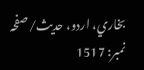بخاري، اردو، حدیث/صفحہ نمبر: 1517